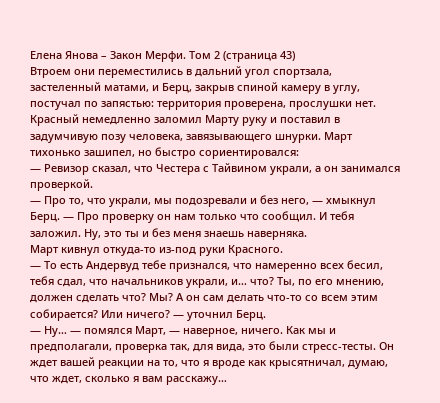Елена Янова – Закон Мерфи. Том 2 (страница 43)
Втроем они переместились в дальний угол спортзала, застеленный матами, и Берц, закрыв спиной камеру в углу, постучал по запястью: территория проверена, прослушки нет.
Красный немедленно заломил Марту руку и поставил в задумчивую позу человека, завязывающего шнурки. Март тихонько зашипел, но быстро сориентировался:
— Ревизор сказал, что Честера с Тайвином украли, а он занимался проверкой.
— Про то, что украли, мы подозревали и без него, — хмыкнул Берц. — Про проверку он нам только что сообщил. И тебя заложил. Ну, это ты и без меня знаешь наверняка.
Март кивнул откуда-то из-под руки Красного.
— То есть Андервуд тебе признался, что намеренно всех бесил, тебя сдал, что начальников украли, и… что? Ты, по его мнению, должен сделать что? Мы? А он сам делать что-то со всем этим собирается? Или ничего? — уточнил Берц.
— Ну… — помялся Март, — наверное, ничего. Как мы и предполагали, проверка так, для вида, это были стресс-тесты. Он ждет вашей реакции на то, что я вроде как крысятничал, думаю, что ждет, сколько я вам расскажу…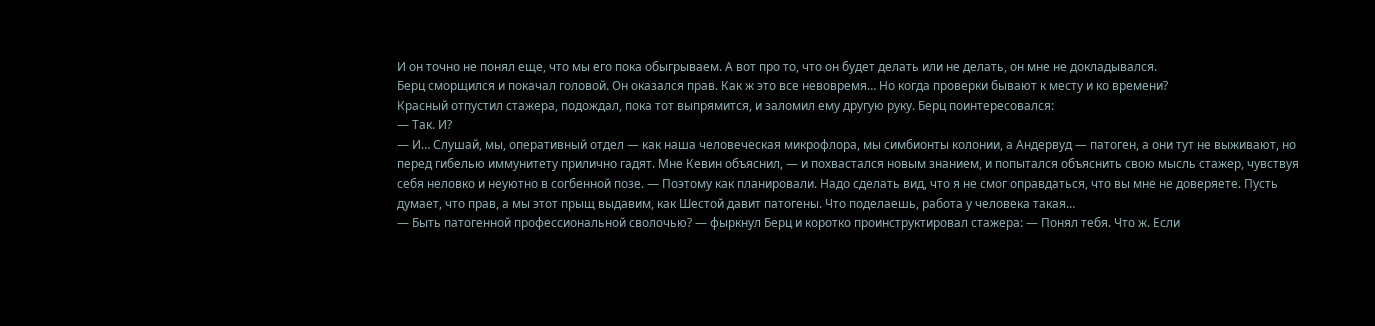И он точно не понял еще, что мы его пока обыгрываем. А вот про то, что он будет делать или не делать, он мне не докладывался.
Берц сморщился и покачал головой. Он оказался прав. Как ж это все невовремя… Но когда проверки бывают к месту и ко времени?
Красный отпустил стажера, подождал, пока тот выпрямится, и заломил ему другую руку. Берц поинтересовался:
— Так. И?
— И… Слушай, мы, оперативный отдел — как наша человеческая микрофлора, мы симбионты колонии, а Андервуд — патоген, а они тут не выживают, но перед гибелью иммунитету прилично гадят. Мне Кевин объяснил, — и похвастался новым знанием, и попытался объяснить свою мысль стажер, чувствуя себя неловко и неуютно в согбенной позе. — Поэтому как планировали. Надо сделать вид, что я не смог оправдаться, что вы мне не доверяете. Пусть думает, что прав, а мы этот прыщ выдавим, как Шестой давит патогены. Что поделаешь, работа у человека такая…
— Быть патогенной профессиональной сволочью? — фыркнул Берц и коротко проинструктировал стажера: — Понял тебя. Что ж. Если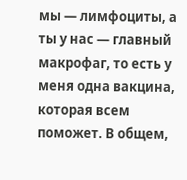мы — лимфоциты, а ты у нас — главный макрофаг, то есть у меня одна вакцина, которая всем поможет. В общем,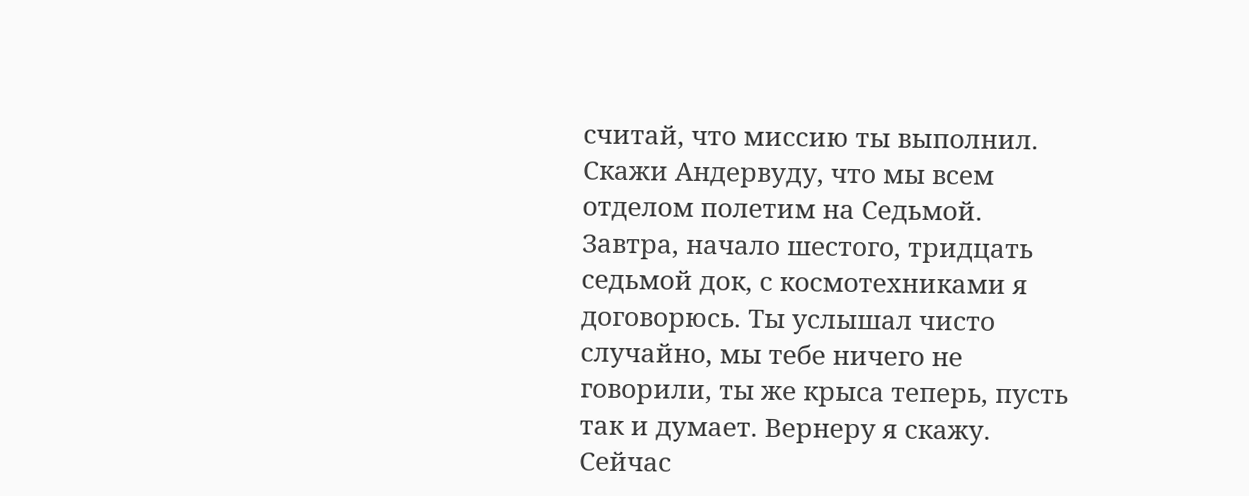считай, что миссию ты выполнил. Скажи Андервуду, что мы всем отделом полетим на Седьмой. Завтра, начало шестого, тридцать седьмой док, с космотехниками я договорюсь. Ты услышал чисто случайно, мы тебе ничего не говорили, ты же крыса теперь, пусть так и думает. Вернеру я скажу. Сейчас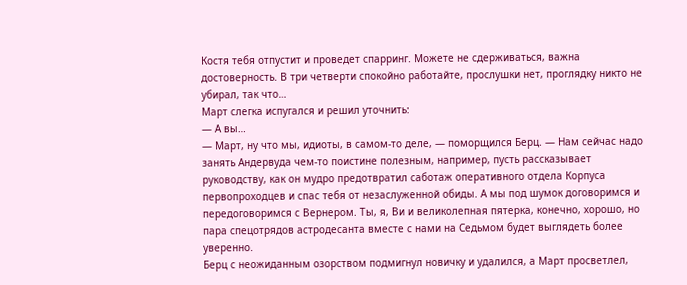Костя тебя отпустит и проведет спарринг. Можете не сдерживаться, важна достоверность. В три четверти спокойно работайте, прослушки нет, проглядку никто не убирал, так что…
Март слегка испугался и решил уточнить:
— А вы…
— Март, ну что мы, идиоты, в самом-то деле, — поморщился Берц. — Нам сейчас надо занять Андервуда чем-то поистине полезным, например, пусть рассказывает руководству, как он мудро предотвратил саботаж оперативного отдела Корпуса первопроходцев и спас тебя от незаслуженной обиды. А мы под шумок договоримся и передоговоримся с Вернером. Ты, я, Ви и великолепная пятерка, конечно, хорошо, но пара спецотрядов астродесанта вместе с нами на Седьмом будет выглядеть более уверенно.
Берц с неожиданным озорством подмигнул новичку и удалился, а Март просветлел,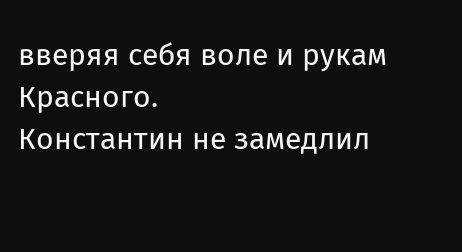вверяя себя воле и рукам Красного.
Константин не замедлил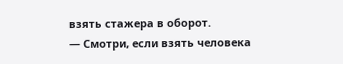взять стажера в оборот.
— Смотри, если взять человека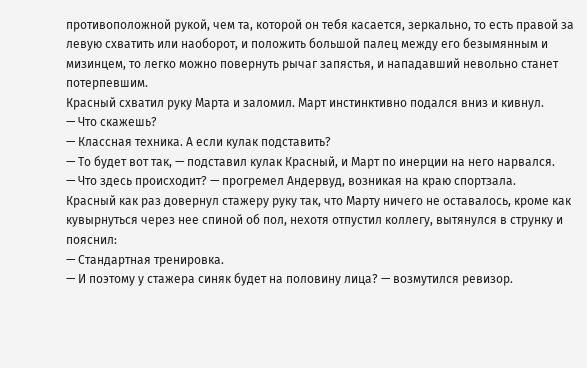противоположной рукой, чем та, которой он тебя касается, зеркально, то есть правой за левую схватить или наоборот, и положить большой палец между его безымянным и мизинцем, то легко можно повернуть рычаг запястья, и нападавший невольно станет потерпевшим.
Красный схватил руку Марта и заломил. Март инстинктивно подался вниз и кивнул.
— Что скажешь?
— Классная техника. А если кулак подставить?
— То будет вот так, — подставил кулак Красный, и Март по инерции на него нарвался.
— Что здесь происходит? — прогремел Андервуд, возникая на краю спортзала.
Красный как раз довернул стажеру руку так, что Марту ничего не оставалось, кроме как кувырнуться через нее спиной об пол, нехотя отпустил коллегу, вытянулся в струнку и пояснил:
— Стандартная тренировка.
— И поэтому у стажера синяк будет на половину лица? — возмутился ревизор.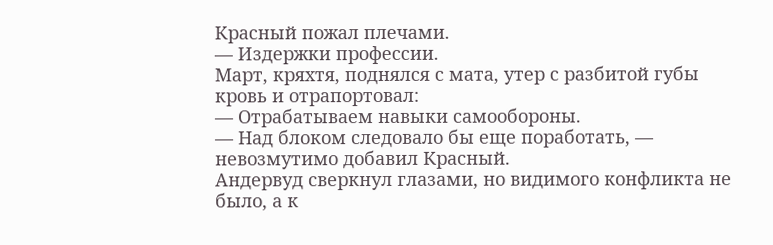Красный пожал плечами.
— Издержки профессии.
Март, кряхтя, поднялся с мата, утер с разбитой губы кровь и отрапортовал:
— Отрабатываем навыки самообороны.
— Над блоком следовало бы еще поработать, — невозмутимо добавил Красный.
Андервуд сверкнул глазами, но видимого конфликта не было, а к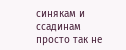синякам и ссадинам просто так не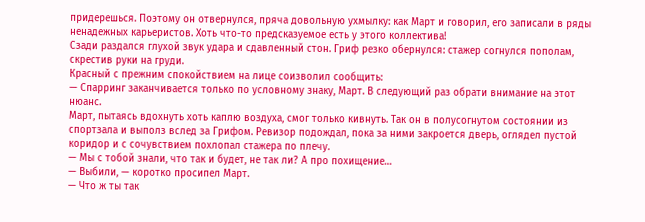придерешься. Поэтому он отвернулся, пряча довольную ухмылку: как Март и говорил, его записали в ряды ненадежных карьеристов. Хоть что-то предсказуемое есть у этого коллектива!
Сзади раздался глухой звук удара и сдавленный стон. Гриф резко обернулся: стажер согнулся пополам, скрестив руки на груди.
Красный с прежним спокойствием на лице соизволил сообщить:
— Спарринг заканчивается только по условному знаку, Март. В следующий раз обрати внимание на этот нюанс.
Март, пытаясь вдохнуть хоть каплю воздуха, смог только кивнуть. Так он в полусогнутом состоянии из спортзала и выполз вслед за Грифом. Ревизор подождал, пока за ними закроется дверь, оглядел пустой коридор и с сочувствием похлопал стажера по плечу.
— Мы с тобой знали, что так и будет, не так ли? А про похищение…
— Выбили, — коротко просипел Март.
— Что ж ты так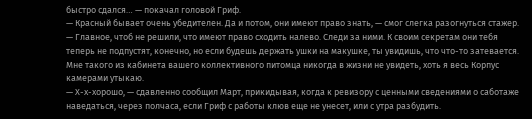быстро сдался… — покачал головой Гриф.
— Красный бывает очень убедителен. Да и потом, они имеют право знать, — смог слегка разогнуться стажер.
— Главное, чтоб не решили, что имеют право сходить налево. Следи за ними. К своим секретам они тебя теперь не подпустят, конечно, но если будешь держать ушки на макушке, ты увидишь, что что-то затевается. Мне такого из кабинета вашего коллективного питомца никогда в жизни не увидеть, хоть я весь Корпус камерами утыкаю.
— Х-х-хорошо, — сдавленно сообщил Март, прикидывая, когда к ревизору с ценными сведениями о саботаже наведаться, через полчаса, если Гриф с работы клюв еще не унесет, или с утра разбудить.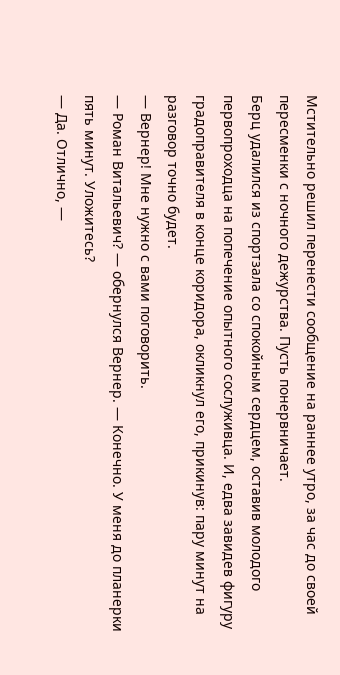Мстительно решил перенести сообщение на раннее утро, за час до своей пересменки с ночного дежурства. Пусть понервничает.
Берц удалился из спортзала со спокойным сердцем, оставив молодого первопроходца на попечение опытного сослуживца. И, едва завидев фигуру градоправителя в конце коридора, окликнул его, прикинув: пару минут на разговор точно будет.
— Вернер! Мне нужно с вами поговорить.
— Роман Витальевич? — обернулся Вернер. — Конечно. У меня до планерки пять минут. Уложитесь?
— Да. Отлично, —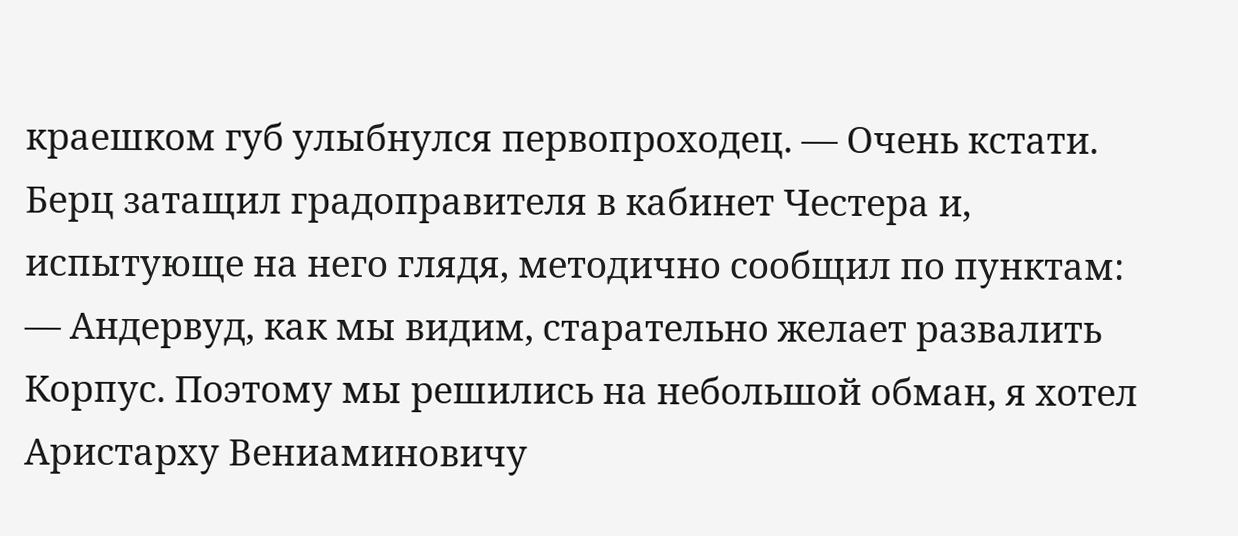краешком губ улыбнулся первопроходец. — Очень кстати.
Берц затащил градоправителя в кабинет Честера и, испытующе на него глядя, методично сообщил по пунктам:
— Андервуд, как мы видим, старательно желает развалить Корпус. Поэтому мы решились на небольшой обман, я хотел Аристарху Вениаминовичу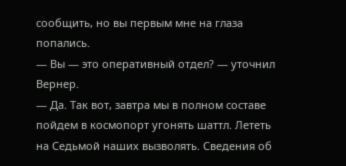сообщить, но вы первым мне на глаза попались.
— Вы — это оперативный отдел? — уточнил Вернер.
— Да. Так вот, завтра мы в полном составе пойдем в космопорт угонять шаттл. Лететь на Седьмой наших вызволять. Сведения об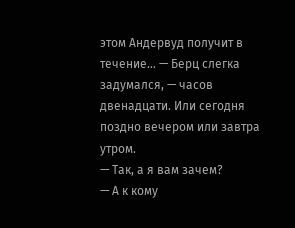этом Андервуд получит в течение… — Берц слегка задумался, — часов двенадцати. Или сегодня поздно вечером или завтра утром.
— Так, а я вам зачем?
— А к кому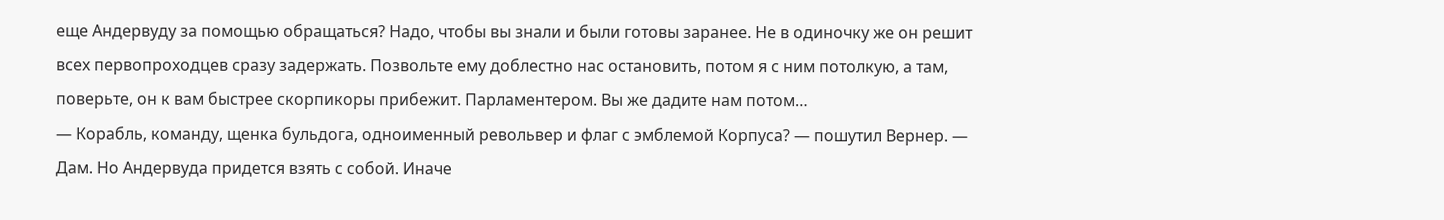еще Андервуду за помощью обращаться? Надо, чтобы вы знали и были готовы заранее. Не в одиночку же он решит всех первопроходцев сразу задержать. Позвольте ему доблестно нас остановить, потом я с ним потолкую, а там, поверьте, он к вам быстрее скорпикоры прибежит. Парламентером. Вы же дадите нам потом…
— Корабль, команду, щенка бульдога, одноименный револьвер и флаг с эмблемой Корпуса? — пошутил Вернер. — Дам. Но Андервуда придется взять с собой. Иначе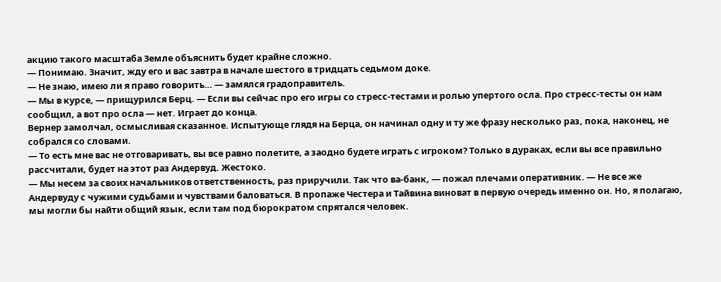акцию такого масштаба Земле объяснить будет крайне сложно.
— Понимаю. Значит, жду его и вас завтра в начале шестого в тридцать седьмом доке.
— Не знаю, имею ли я право говорить… — замялся градоправитель.
— Мы в курсе, — прищурился Берц. — Если вы сейчас про его игры со стресс-тестами и ролью упертого осла. Про стресс-тесты он нам сообщил, а вот про осла — нет. Играет до конца.
Вернер замолчал, осмысливая сказанное. Испытующе глядя на Берца, он начинал одну и ту же фразу несколько раз, пока, наконец, не собрался со словами.
— То есть мне вас не отговаривать, вы все равно полетите, а заодно будете играть с игроком? Только в дураках, если вы все правильно рассчитали, будет на этот раз Андервуд. Жестоко.
— Мы несем за своих начальников ответственность, раз приручили. Так что ва-банк, — пожал плечами оперативник. — Не все же Андервуду с чужими судьбами и чувствами баловаться. В пропаже Честера и Тайвина виноват в первую очередь именно он. Но, я полагаю, мы могли бы найти общий язык, если там под бюрократом спрятался человек.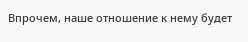Впрочем, наше отношение к нему будет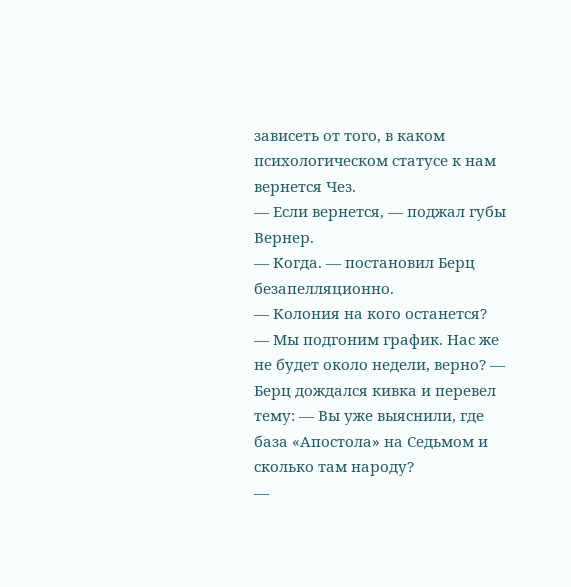зависеть от того, в каком психологическом статусе к нам вернется Чез.
— Если вернется, — поджал губы Вернер.
— Когда. — постановил Берц безапелляционно.
— Колония на кого останется?
— Мы подгоним график. Нас же не будет около недели, верно? — Берц дождался кивка и перевел тему: — Вы уже выяснили, где база «Апостола» на Седьмом и сколько там народу?
—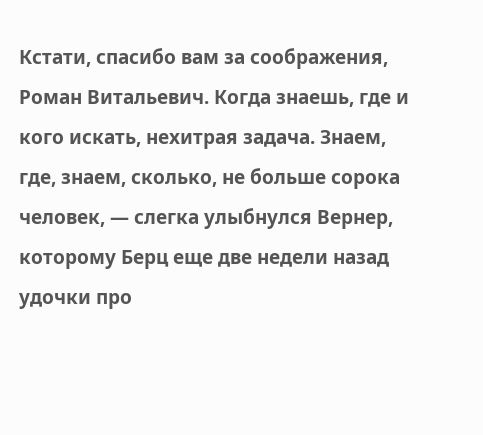Кстати, спасибо вам за соображения, Роман Витальевич. Когда знаешь, где и кого искать, нехитрая задача. Знаем, где, знаем, сколько, не больше сорока человек, — слегка улыбнулся Вернер, которому Берц еще две недели назад удочки про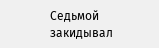Седьмой закидывал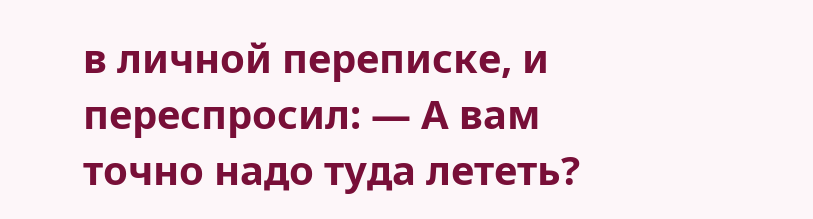в личной переписке, и переспросил: — А вам точно надо туда лететь?